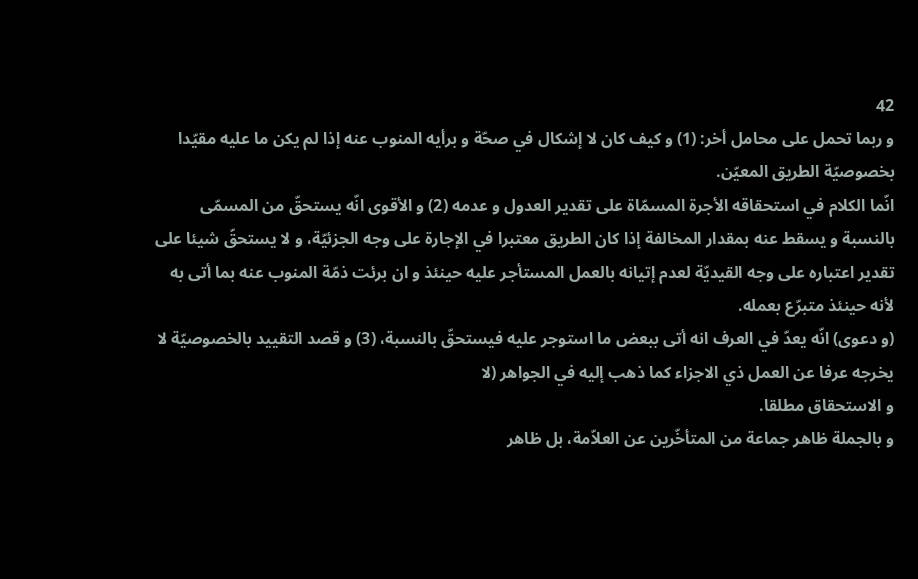42
و ربما تحمل على محامل أخر: (1) و كيف كان لا إشكال في صحّة و برأيه المنوب عنه إذا لم يكن ما عليه مقيّدا بخصوصيّة الطريق المعيّن.
انّما الكلام في استحقاقه الأجرة المسمّاة على تقدير العدول و عدمه (2) و الأقوى انّه يستحقّ من المسمّى بالنسبة و يسقط عنه بمقدار المخالفة إذا كان الطريق معتبرا في الإجارة على وجه الجزئيّة، و لا يستحقّ شيئا على تقدير اعتباره على وجه القيديّة لعدم إتيانه بالعمل المستأجر عليه حينئذ و ان برئت ذمّة المنوب عنه بما أتى به لأنه حينئذ متبرّع بعمله.
(و دعوى) انّه يعدّ في العرف انه أتى ببعض ما استوجر عليه فيستحقّ بالنسبة، (3) و قصد التقييد بالخصوصيّة لا يخرجه عرفا عن العمل ذي الاجزاء كما ذهب إليه في الجواهر (لا
و الاستحقاق مطلقا.
و بالجملة ظاهر جماعة من المتأخّرين عن العلاّمة، بل ظاهر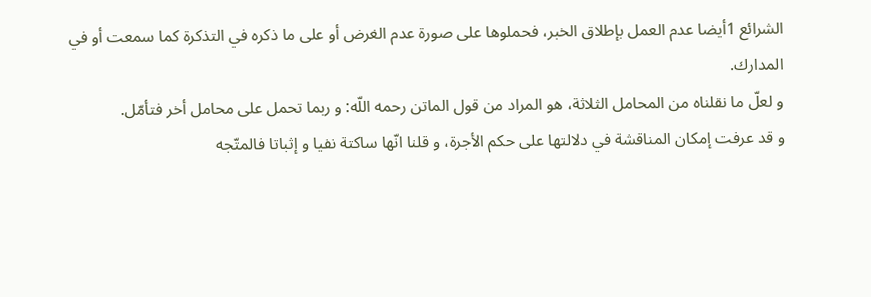الشرائع 1أيضا عدم العمل بإطلاق الخبر، فحملوها على صورة عدم الغرض أو على ما ذكره في التذكرة كما سمعت أو في المدارك.
و لعلّ ما نقلناه من المحامل الثلاثة، هو المراد من قول الماتن رحمه اللّه: و ربما تحمل على محامل أخر فتأمّل.
و قد عرفت إمكان المناقشة في دلالتها على حكم الأجرة، و قلنا انّها ساكتة نفيا و إثباتا فالمتّجه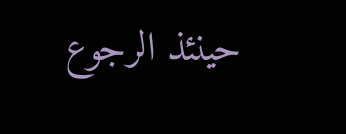حينئذ الرجوع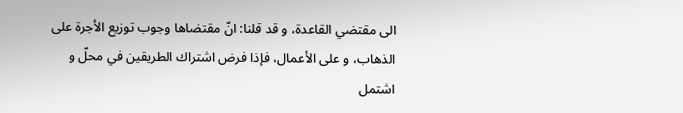الى مقتضي القاعدة، و قد قلنا: انّ مقتضاها وجوب توزيع الأجرة على الذهاب، و على الأعمال، فإذا فرض اشتراك الطريقين في محلّ و اشتمل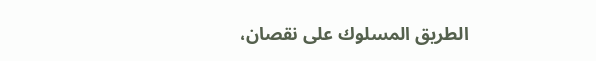الطريق المسلوك على نقصان،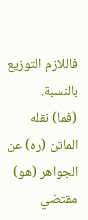فاللازم التوزيع بالنسبة.
(فما) نقله الماتن (ره) عن الجواهر (هو) مقتضي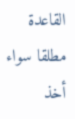القاعدة مطلقا سواء أخذ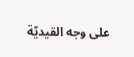على وجه القيديّة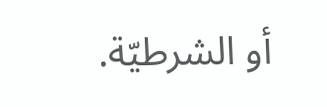أو الشرطيّة.